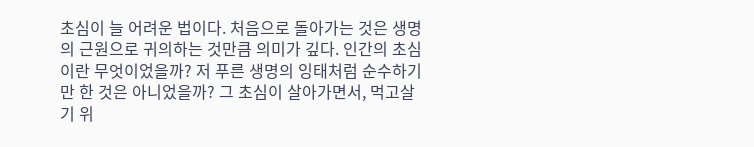초심이 늘 어려운 법이다. 처음으로 돌아가는 것은 생명의 근원으로 귀의하는 것만큼 의미가 깊다. 인간의 초심이란 무엇이었을까? 저 푸른 생명의 잉태처럼 순수하기만 한 것은 아니었을까? 그 초심이 살아가면서, 먹고살기 위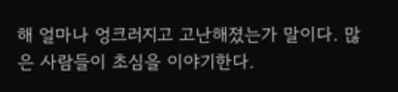해 얼마나 엉크러지고 고난해졌는가 말이다. 많은 사람들이 초심을 이야기한다.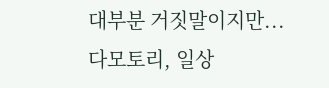대부분 거짓말이지만...
다모토리, 일상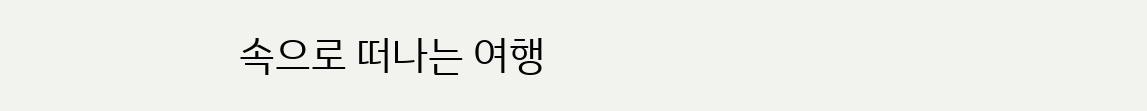속으로 떠나는 여행